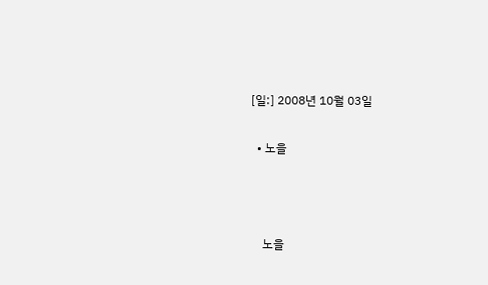[일:] 2008년 10월 03일

  • 노을



    노을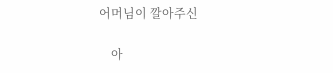어머님이 깔아주신

    아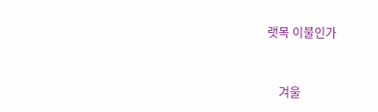랫목 이불인가


    겨울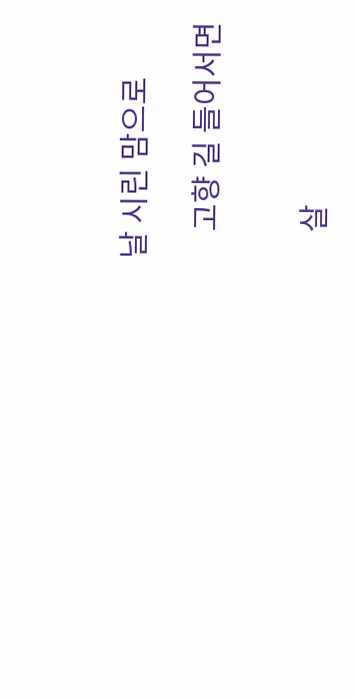날 시린 맘으로

    고향 길 들어서면


    살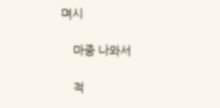며시

    마중 나와서

    적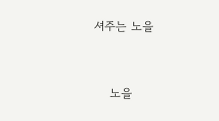셔주는 노을


    노을